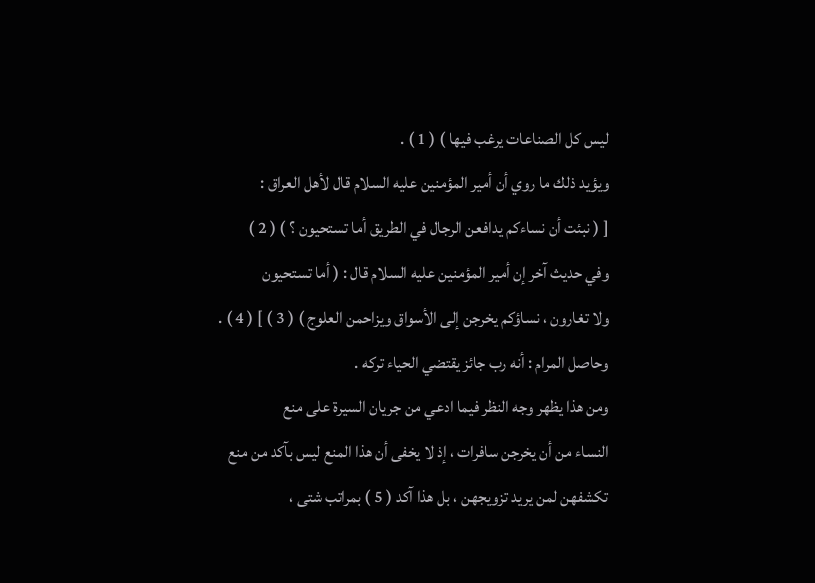ليس كل الصناعات يرغب فيها ) ( 1 ) .
ويؤيد ذلك ما روي أن أمير المؤمنين عليه السلام قال لأهل العراق :
[ ( نبئت أن نساءكم يدافعن الرجال في الطريق أما تستحيون ؟ ) ( 2 )
وفي حديث آخر إن أمير المؤمنين عليه السلام قال : ( أما تستحيون
ولا تغارون ، نساؤكم يخرجن إلى الأسواق ويزاحمن العلوج ) ( 3 ) ] ( 4 ) .
وحاصل المرام : أنه رب جائز يقتضي الحياء تركه .
ومن هذا يظهر وجه النظر فيما ادعي من جريان السيرة على منع
النساء من أن يخرجن سافرات ، إذ لا يخفى أن هذا المنع ليس بآكد من منع
تكشفهن لمن يريد تزويجهن ، بل هذا آكد ( 5 ) بمراتب شتى ،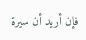فإن أريد أن سيرة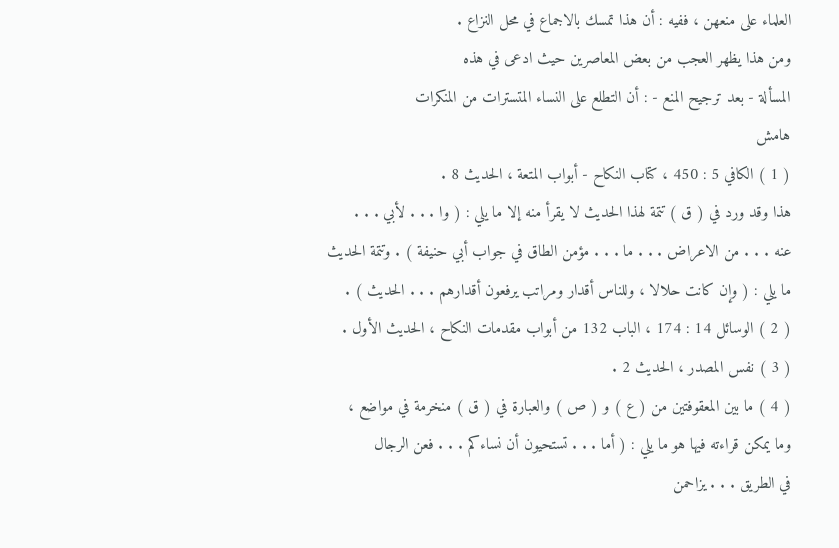العلماء على منعهن ، ففيه : أن هذا تمسك بالاجماع في محل النزاع .
ومن هذا يظهر العجب من بعض المعاصرين حيث ادعى في هذه
المسألة - بعد ترجيح المنع - : أن التطلع على النساء المتسترات من المنكرات
هامش
( 1 ) الكافي 5 : 450 ، كتاب النكاح - أبواب المتعة ، الحديث 8 .
هذا وقد ورد في ( ق ) تتمة لهذا الحديث لا يقرأ منه إلا ما يلي : ( وا . . . لأبي . . .
عنه . . . من الاعراض . . . ما . . . مؤمن الطاق في جواب أبي حنيفة ) . وتتمة الحديث
ما يلي : ( وإن كانت حلالا ، وللناس أقدار ومراتب يرفعون أقدارهم . . . الحديث ) .
( 2 ) الوسائل 14 : 174 ، الباب 132 من أبواب مقدمات النكاح ، الحديث الأول .
( 3 ) نفس المصدر ، الحديث 2 .
( 4 ) ما بين المعقوفتين من ( ع ) و ( ص ) والعبارة في ( ق ) منخرمة في مواضع ،
وما يمكن قراءته فيها هو ما يلي : ( أما . . . تستحيون أن نساءكم . . . فعن الرجال
في الطريق . . . يزاحمن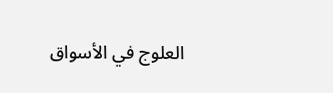العلوج في الأسواق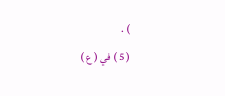) .
( 5 ) في ( ع )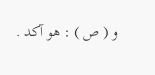و ( ص ) : هو آكد .